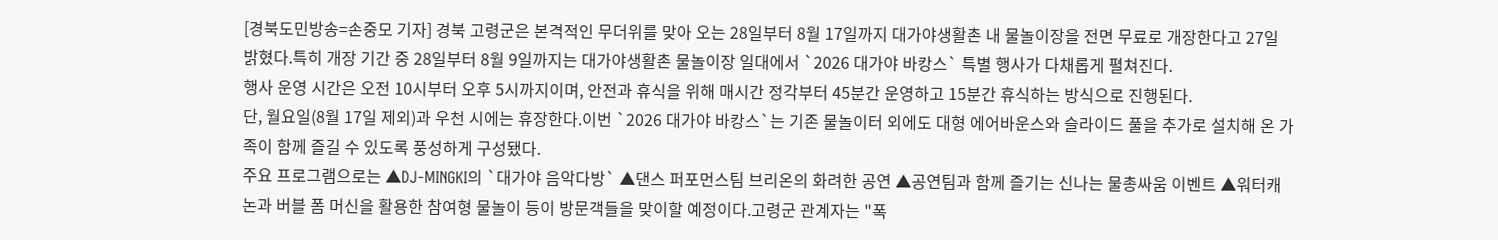[경북도민방송=손중모 기자] 경북 고령군은 본격적인 무더위를 맞아 오는 28일부터 8월 17일까지 대가야생활촌 내 물놀이장을 전면 무료로 개장한다고 27일 밝혔다.특히 개장 기간 중 28일부터 8월 9일까지는 대가야생활촌 물놀이장 일대에서 `2026 대가야 바캉스` 특별 행사가 다채롭게 펼쳐진다.
행사 운영 시간은 오전 10시부터 오후 5시까지이며, 안전과 휴식을 위해 매시간 정각부터 45분간 운영하고 15분간 휴식하는 방식으로 진행된다.
단, 월요일(8월 17일 제외)과 우천 시에는 휴장한다.이번 `2026 대가야 바캉스`는 기존 물놀이터 외에도 대형 에어바운스와 슬라이드 풀을 추가로 설치해 온 가족이 함께 즐길 수 있도록 풍성하게 구성됐다.
주요 프로그램으로는 ▲DJ-MINGKI의 `대가야 음악다방` ▲댄스 퍼포먼스팀 브리온의 화려한 공연 ▲공연팀과 함께 즐기는 신나는 물총싸움 이벤트 ▲워터캐논과 버블 폼 머신을 활용한 참여형 물놀이 등이 방문객들을 맞이할 예정이다.고령군 관계자는 "폭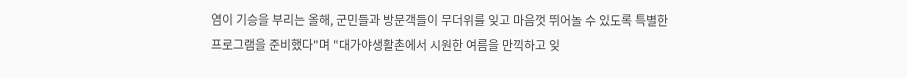염이 기승을 부리는 올해, 군민들과 방문객들이 무더위를 잊고 마음껏 뛰어놀 수 있도록 특별한 프로그램을 준비했다"며 "대가야생활촌에서 시원한 여름을 만끽하고 잊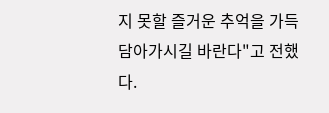지 못할 즐거운 추억을 가득 담아가시길 바란다"고 전했다.